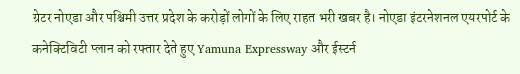ग्रेटर नोएडा और पश्चिमी उत्तर प्रदेश के करोड़ों लोगों के लिए राहत भरी खबर है। नोएडा इंटरनेशनल एयरपोर्ट के कनेक्टिविटी प्लान को रफ्तार देते हुए Yamuna Expressway और ईस्टर्न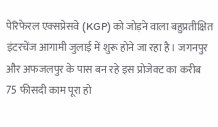पेरिफेरल एक्सप्रेसवे (KGP) को जोड़ने वाला बहुप्रतीक्षित इंटरचेंज आगामी जुलाई में शुरू होने जा रहा है। जगनपुर और अफजलपुर के पास बन रहे इस प्रोजेक्ट का करीब 75 फीसदी काम पूरा हो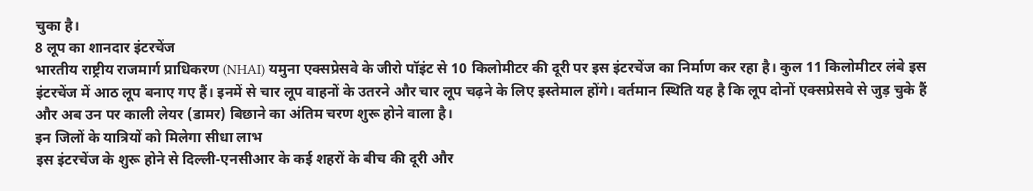चुका है।
8 लूप का शानदार इंटरचेंज
भारतीय राष्ट्रीय राजमार्ग प्राधिकरण (NHAI) यमुना एक्सप्रेसवे के जीरो पॉइंट से 10 किलोमीटर की दूरी पर इस इंटरचेंज का निर्माण कर रहा है। कुल 11 किलोमीटर लंबे इस इंटरचेंज में आठ लूप बनाए गए हैं। इनमें से चार लूप वाहनों के उतरने और चार लूप चढ़ने के लिए इस्तेमाल होंगे। वर्तमान स्थिति यह है कि लूप दोनों एक्सप्रेसवे से जुड़ चुके हैं और अब उन पर काली लेयर (डामर) बिछाने का अंतिम चरण शुरू होने वाला है।
इन जिलों के यात्रियों को मिलेगा सीधा लाभ
इस इंटरचेंज के शुरू होने से दिल्ली-एनसीआर के कई शहरों के बीच की दूरी और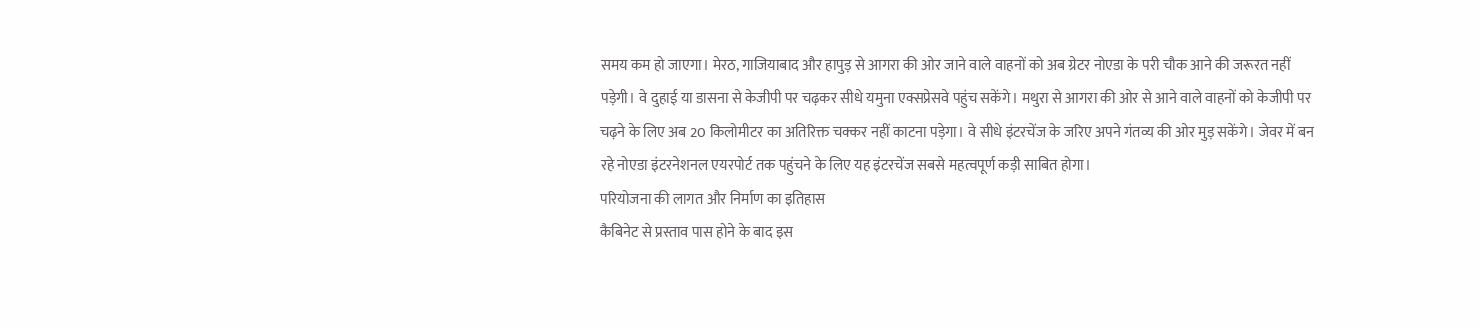समय कम हो जाएगा। मेरठ, गाजियाबाद और हापुड़ से आगरा की ओर जाने वाले वाहनों को अब ग्रेटर नोएडा के परी चौक आने की जरूरत नहीं पड़ेगी। वे दुहाई या डासना से केजीपी पर चढ़कर सीधे यमुना एक्सप्रेसवे पहुंच सकेंगे। मथुरा से आगरा की ओर से आने वाले वाहनों को केजीपी पर चढ़ने के लिए अब 20 किलोमीटर का अतिरिक्त चक्कर नहीं काटना पड़ेगा। वे सीधे इंटरचेंज के जरिए अपने गंतव्य की ओर मुड़ सकेंगे। जेवर में बन रहे नोएडा इंटरनेशनल एयरपोर्ट तक पहुंचने के लिए यह इंटरचेंज सबसे महत्वपूर्ण कड़ी साबित होगा।
परियोजना की लागत और निर्माण का इतिहास
कैबिनेट से प्रस्ताव पास होने के बाद इस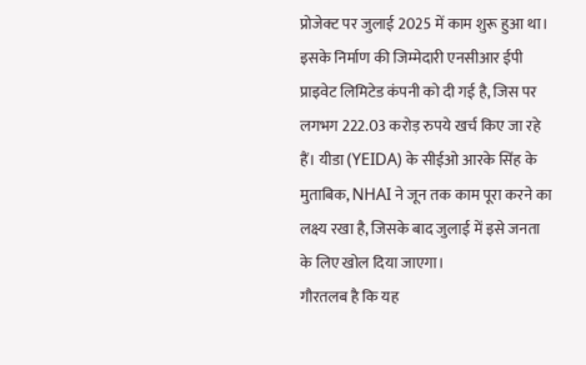प्रोजेक्ट पर जुलाई 2025 में काम शुरू हुआ था। इसके निर्माण की जिम्मेदारी एनसीआर ईपी प्राइवेट लिमिटेड कंपनी को दी गई है, जिस पर लगभग 222.03 करोड़ रुपये खर्च किए जा रहे हैं। यीडा (YEIDA) के सीईओ आरके सिंह के मुताबिक, NHAI ने जून तक काम पूरा करने का लक्ष्य रखा है, जिसके बाद जुलाई में इसे जनता के लिए खोल दिया जाएगा।
गौरतलब है कि यह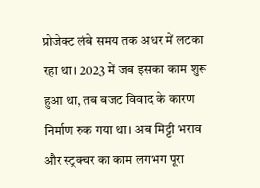प्रोजेक्ट लंबे समय तक अधर में लटका रहा था। 2023 में जब इसका काम शुरू हुआ था, तब बजट विवाद के कारण निर्माण रुक गया था। अब मिट्टी भराव और स्ट्रक्चर का काम लगभग पूरा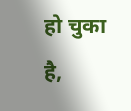हो चुका है,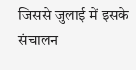जिससे जुलाई में इसके संचालन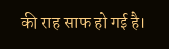की राह साफ हो गई है।